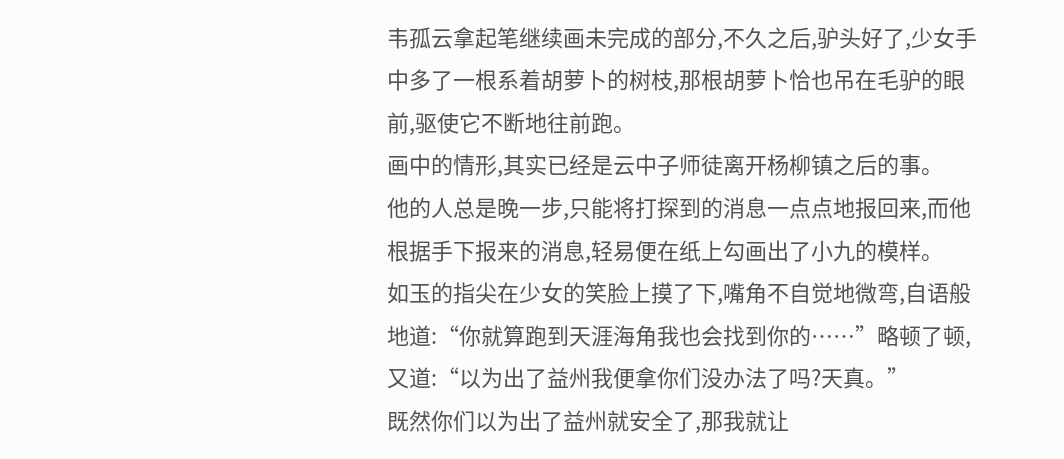韦孤云拿起笔继续画未完成的部分,不久之后,驴头好了,少女手中多了一根系着胡萝卜的树枝,那根胡萝卜恰也吊在毛驴的眼前,驱使它不断地往前跑。
画中的情形,其实已经是云中子师徒离开杨柳镇之后的事。
他的人总是晚一步,只能将打探到的消息一点点地报回来,而他根据手下报来的消息,轻易便在纸上勾画出了小九的模样。
如玉的指尖在少女的笑脸上摸了下,嘴角不自觉地微弯,自语般地道:“你就算跑到天涯海角我也会找到你的……”略顿了顿,又道:“以为出了益州我便拿你们没办法了吗?天真。”
既然你们以为出了益州就安全了,那我就让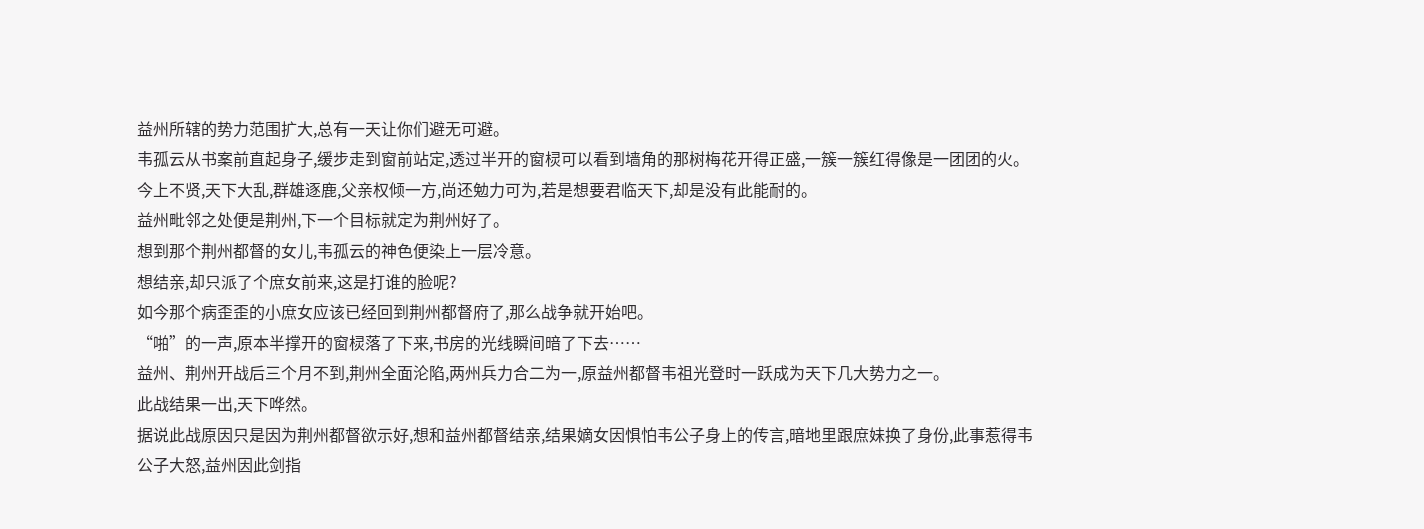益州所辖的势力范围扩大,总有一天让你们避无可避。
韦孤云从书案前直起身子,缓步走到窗前站定,透过半开的窗棂可以看到墙角的那树梅花开得正盛,一簇一簇红得像是一团团的火。
今上不贤,天下大乱,群雄逐鹿,父亲权倾一方,尚还勉力可为,若是想要君临天下,却是没有此能耐的。
益州毗邻之处便是荆州,下一个目标就定为荆州好了。
想到那个荆州都督的女儿,韦孤云的神色便染上一层冷意。
想结亲,却只派了个庶女前来,这是打谁的脸呢?
如今那个病歪歪的小庶女应该已经回到荆州都督府了,那么战争就开始吧。
“啪”的一声,原本半撑开的窗棂落了下来,书房的光线瞬间暗了下去……
益州、荆州开战后三个月不到,荆州全面沦陷,两州兵力合二为一,原益州都督韦祖光登时一跃成为天下几大势力之一。
此战结果一出,天下哗然。
据说此战原因只是因为荆州都督欲示好,想和益州都督结亲,结果嫡女因惧怕韦公子身上的传言,暗地里跟庶妹换了身份,此事惹得韦公子大怒,益州因此剑指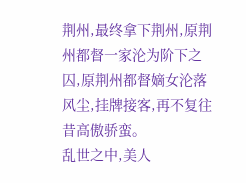荆州,最终拿下荆州,原荆州都督一家沦为阶下之囚,原荆州都督嫡女沦落风尘,挂牌接客,再不复往昔高傲骄蛮。
乱世之中,美人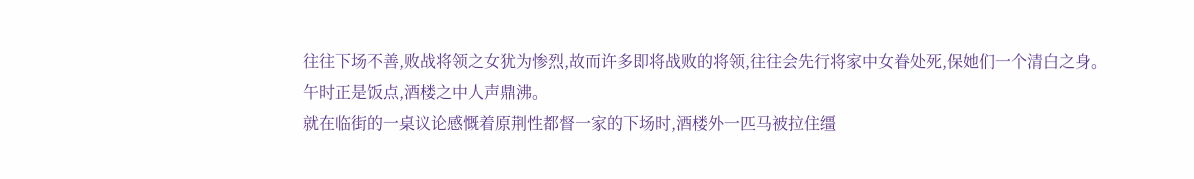往往下场不善,败战将领之女犹为惨烈,故而许多即将战败的将领,往往会先行将家中女眷处死,保她们一个清白之身。
午时正是饭点,酒楼之中人声鼎沸。
就在临街的一桌议论感慨着原荆性都督一家的下场时,酒楼外一匹马被拉住缰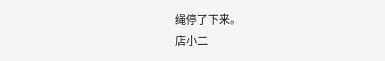绳停了下来。
店小二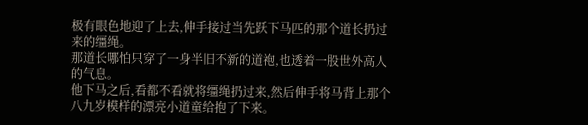极有眼色地迎了上去,伸手接过当先跃下马匹的那个道长扔过来的缰绳。
那道长哪怕只穿了一身半旧不新的道袍,也透着一股世外高人的气息。
他下马之后,看都不看就将缰绳扔过来,然后伸手将马背上那个八九岁模样的漂亮小道童给抱了下来。